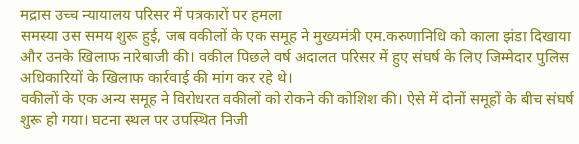मद्रास उच्च न्यायालय परिसर में पत्रकारों पर हमला
समस्या उस समय शुरू हुई, जब वकीलों के एक समूह ने मुख्यमंत्री एम.करुणानिधि को काला झंडा दिखाया और उनके खिलाफ नारेबाजी की। वकील पिछले वर्ष अदालत परिसर में हुए संघर्ष के लिए जिम्मेदार पुलिस अधिकारियों के खिलाफ कार्रवाई की मांग कर रहे थे।
वकीलों के एक अन्य समूह ने विरोधरत वकीलों को रोकने की कोशिश की। ऐसे में दोनों समूहों के बीच संघर्ष शुरू हो गया। घटना स्थल पर उपस्थित निजी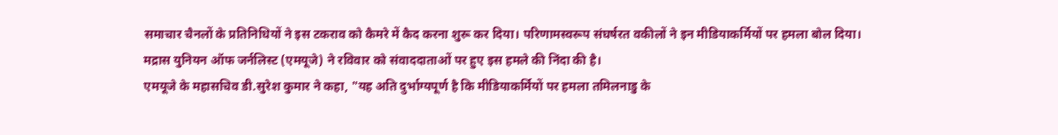समाचार चैनलों के प्रतिनिधियों ने इस टकराव को कैमरे में कैद करना शुरू कर दिया। परिणामस्वरूप संघर्षरत वकीलों ने इन मीडियाकर्मियों पर हमला बोल दिया।
मद्रास युनियन ऑफ जर्नलिस्ट (एमयूजे) ने रविवार को संवाददाताओं पर हुए इस हमले की निंदा की है।
एमयूजे के महासचिव डी.सुरेश कुमार ने कहा, "यह अति दुर्भाग्यपूर्ण है कि मीडियाकर्मियों पर हमला तमिलनाडु के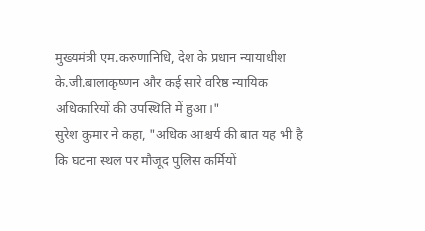मुख्यमंत्री एम.करुणानिधि, देश के प्रधान न्यायाधीश के.जी.बालाकृष्णन और कई सारे वरिष्ठ न्यायिक अधिकारियों की उपस्थिति में हुआ।"
सुरेश कुमार ने कहा, "अधिक आश्चर्य की बात यह भी है कि घटना स्थल पर मौजूद पुलिस कर्मियों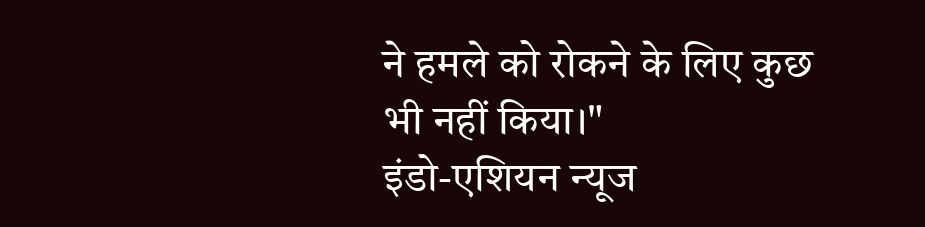ने हमले को रोकने के लिए कुछ भी नहीं किया।"
इंडो-एशियन न्यूज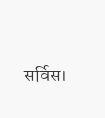सर्विस।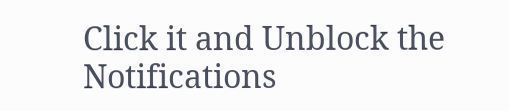Click it and Unblock the Notifications